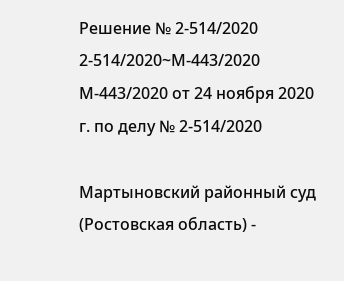Решение № 2-514/2020 2-514/2020~М-443/2020 М-443/2020 от 24 ноября 2020 г. по делу № 2-514/2020

Мартыновский районный суд (Ростовская область) -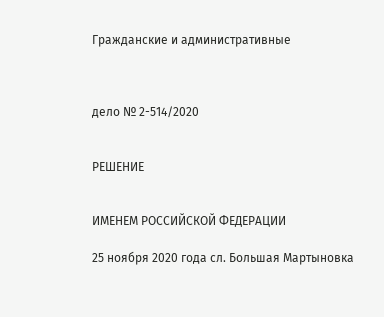Гражданские и административные



дело № 2-514/2020


РЕШЕНИЕ


ИМЕНЕМ РОССИЙСКОЙ ФЕДЕРАЦИИ

25 ноября 2020 года сл. Большая Мартыновка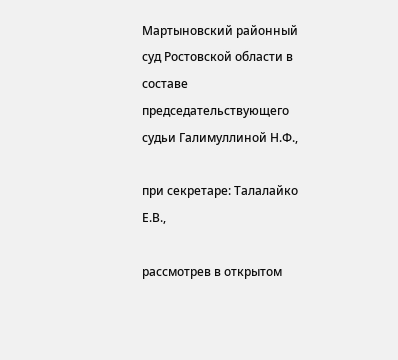Мартыновский районный суд Ростовской области в составе председательствующего судьи Галимуллиной Н.Ф.,

при секретаре: Талалайко Е.В.,

рассмотрев в открытом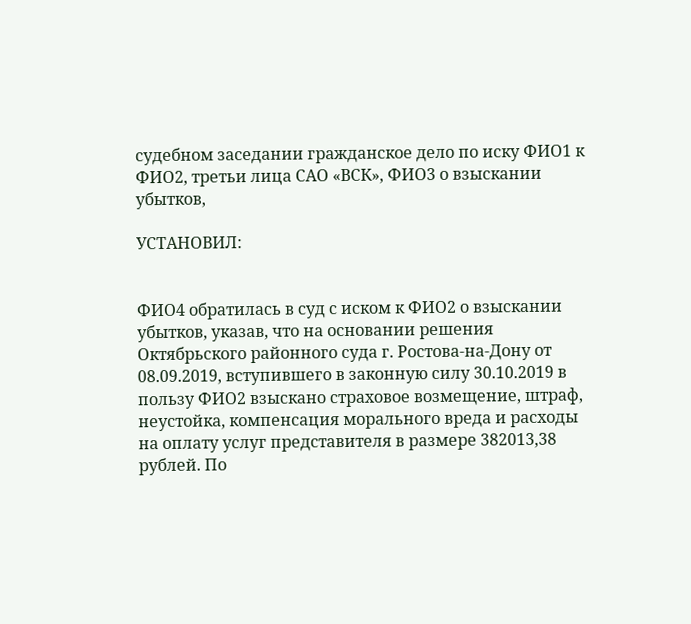судебном заседании гражданское дело по иску ФИО1 к ФИО2, третьи лица САО «ВСК», ФИО3 о взыскании убытков,

УСТАНОВИЛ:


ФИО4 обратилась в суд с иском к ФИО2 о взыскании убытков, указав, что на основании решения Октябрьского районного суда г. Ростова-на-Дону от 08.09.2019, вступившего в законную силу 30.10.2019 в пользу ФИО2 взыскано страховое возмещение, штраф, неустойка, компенсация морального вреда и расходы на оплату услуг представителя в размере 382013,38 рублей. По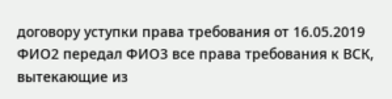договору уступки права требования от 16.05.2019 ФИО2 передал ФИО3 все права требования к ВСК, вытекающие из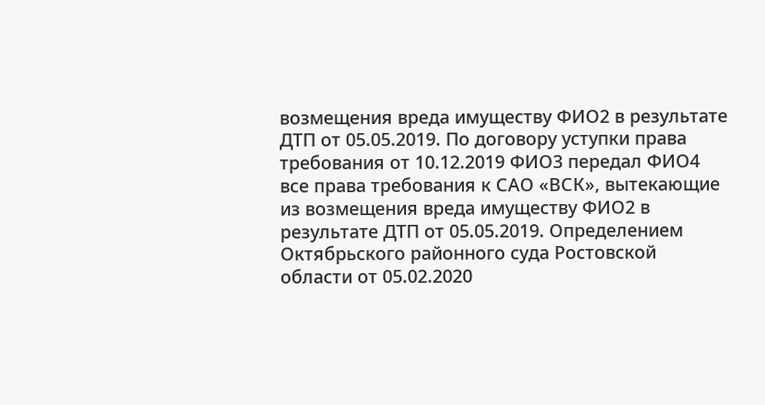возмещения вреда имуществу ФИО2 в результате ДТП от 05.05.2019. По договору уступки права требования от 10.12.2019 ФИО3 передал ФИО4 все права требования к САО «ВСК», вытекающие из возмещения вреда имуществу ФИО2 в результате ДТП от 05.05.2019. Определением Октябрьского районного суда Ростовской области от 05.02.2020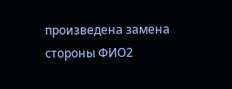произведена замена стороны ФИО2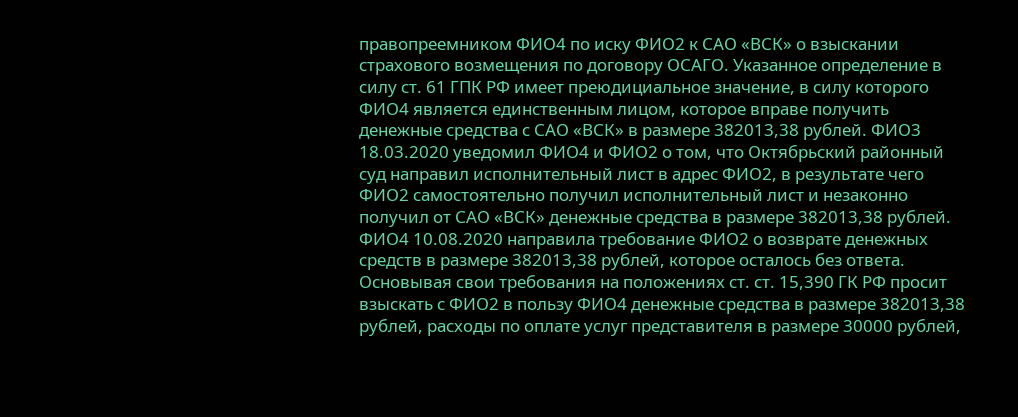правопреемником ФИО4 по иску ФИО2 к САО «ВСК» о взыскании страхового возмещения по договору ОСАГО. Указанное определение в силу ст. 61 ГПК РФ имеет преюдициальное значение, в силу которого ФИО4 является единственным лицом, которое вправе получить денежные средства с САО «ВСК» в размере 382013,38 рублей. ФИО3 18.03.2020 уведомил ФИО4 и ФИО2 о том, что Октябрьский районный суд направил исполнительный лист в адрес ФИО2, в результате чего ФИО2 самостоятельно получил исполнительный лист и незаконно получил от САО «ВСК» денежные средства в размере 382013,38 рублей. ФИО4 10.08.2020 направила требование ФИО2 о возврате денежных средств в размере 382013,38 рублей, которое осталось без ответа. Основывая свои требования на положениях ст. ст. 15,390 ГК РФ просит взыскать с ФИО2 в пользу ФИО4 денежные средства в размере 382013,38 рублей, расходы по оплате услуг представителя в размере 30000 рублей,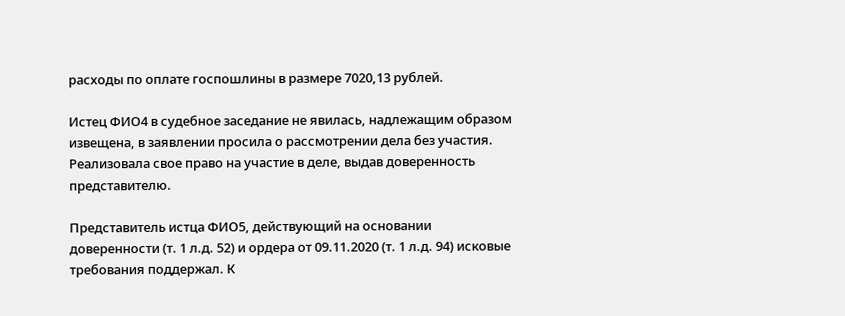расходы по оплате госпошлины в размере 7020,13 рублей.

Истец ФИО4 в судебное заседание не явилась, надлежащим образом извещена, в заявлении просила о рассмотрении дела без участия. Реализовала свое право на участие в деле, выдав доверенность представителю.

Представитель истца ФИО5, действующий на основании доверенности (т. 1 л.д. 52) и ордера от 09.11.2020 (т. 1 л.д. 94) исковые требования поддержал. К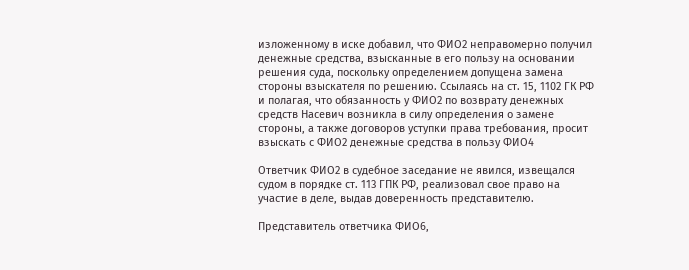изложенному в иске добавил, что ФИО2 неправомерно получил денежные средства, взысканные в его пользу на основании решения суда, поскольку определением допущена замена стороны взыскателя по решению. Ссылаясь на ст. 15, 1102 ГК РФ и полагая, что обязанность у ФИО2 по возврату денежных средств Насевич возникла в силу определения о замене стороны, а также договоров уступки права требования, просит взыскать с ФИО2 денежные средства в пользу ФИО4

Ответчик ФИО2 в судебное заседание не явился, извещался судом в порядке ст. 113 ГПК РФ, реализовал свое право на участие в деле, выдав доверенность представителю.

Представитель ответчика ФИО6,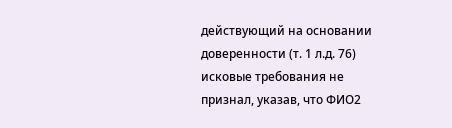действующий на основании доверенности (т. 1 л.д. 76) исковые требования не признал, указав, что ФИО2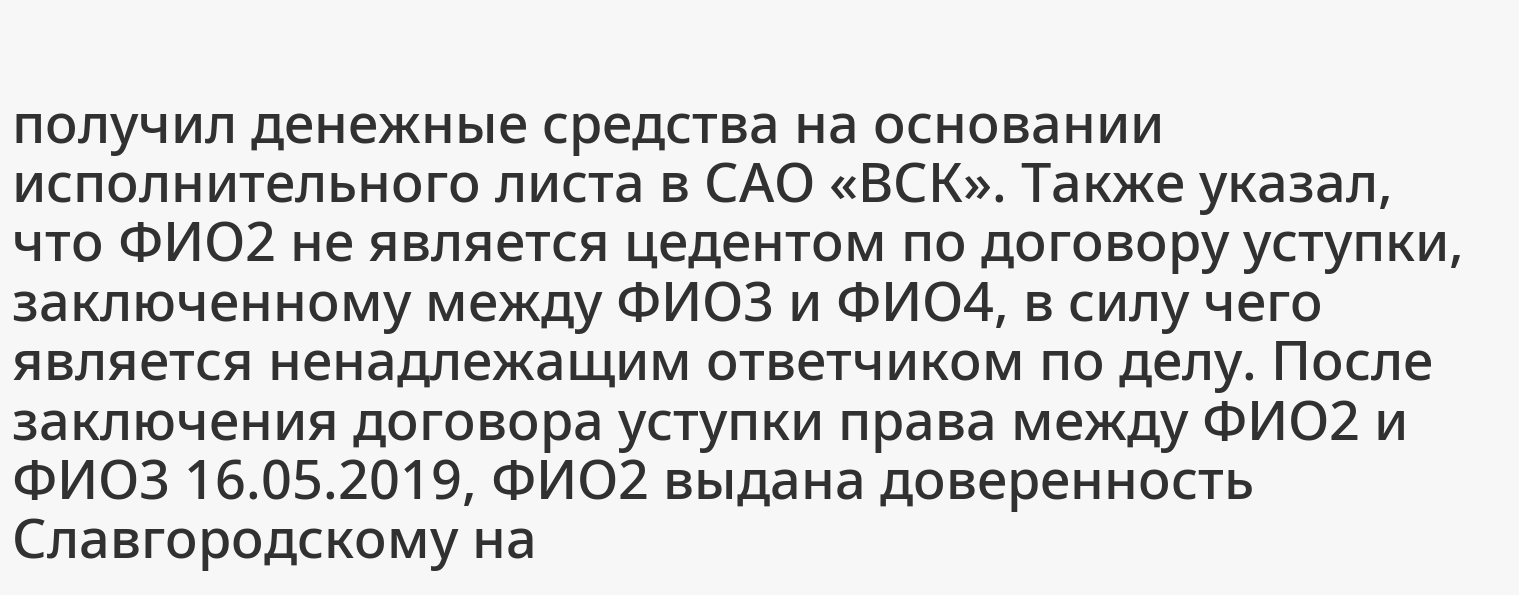получил денежные средства на основании исполнительного листа в САО «ВСК». Также указал, что ФИО2 не является цедентом по договору уступки, заключенному между ФИО3 и ФИО4, в силу чего является ненадлежащим ответчиком по делу. После заключения договора уступки права между ФИО2 и ФИО3 16.05.2019, ФИО2 выдана доверенность Славгородскому на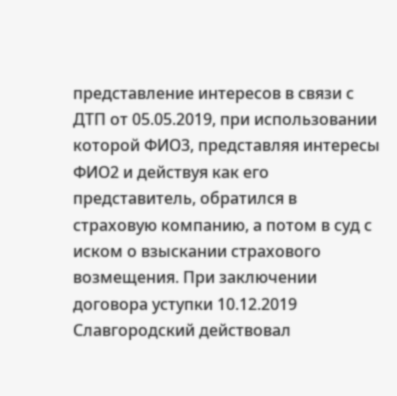представление интересов в связи с ДТП от 05.05.2019, при использовании которой ФИО3, представляя интересы ФИО2 и действуя как его представитель, обратился в страховую компанию, а потом в суд с иском о взыскании страхового возмещения. При заключении договора уступки 10.12.2019 Славгородский действовал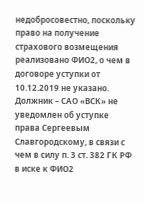недобросовестно, поскольку право на получение страхового возмещения реализовано ФИО2, о чем в договоре уступки от 10.12.2019 не указано. Должник – САО «ВСК» не уведомлен об уступке права Сергеевым Славгородскому, в связи с чем в силу п. 3 ст. 382 ГК РФ в иске к ФИО2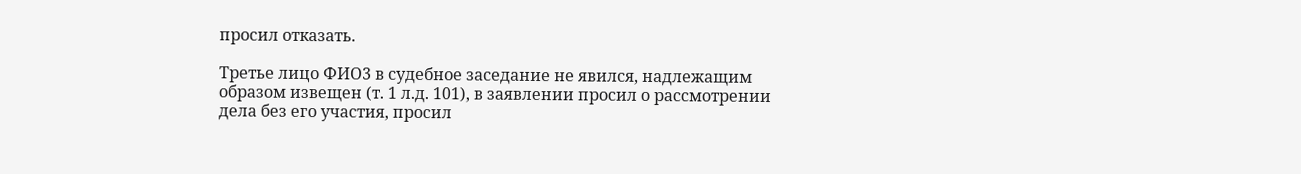просил отказать.

Третье лицо ФИО3 в судебное заседание не явился, надлежащим образом извещен (т. 1 л.д. 101), в заявлении просил о рассмотрении дела без его участия, просил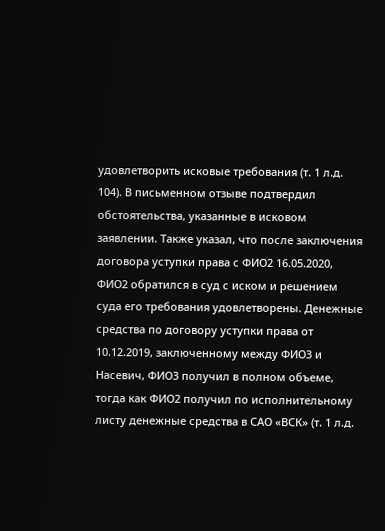удовлетворить исковые требования (т. 1 л.д. 104). В письменном отзыве подтвердил обстоятельства, указанные в исковом заявлении. Также указал, что после заключения договора уступки права с ФИО2 16.05.2020, ФИО2 обратился в суд с иском и решением суда его требования удовлетворены. Денежные средства по договору уступки права от 10.12.2019, заключенному между ФИО3 и Насевич, ФИО3 получил в полном объеме, тогда как ФИО2 получил по исполнительному листу денежные средства в САО «ВСК» (т. 1 л.д.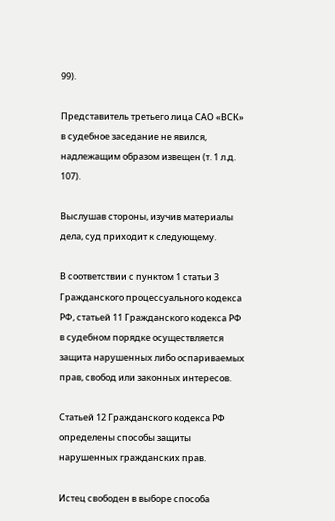99).

Представитель третьего лица САО «ВСК» в судебное заседание не явился, надлежащим образом извещен (т. 1 л.д. 107).

Выслушав стороны, изучив материалы дела, суд приходит к следующему.

В соответствии с пунктом 1 статьи 3 Гражданского процессуального кодекса РФ, статьей 11 Гражданского кодекса РФ в судебном порядке осуществляется защита нарушенных либо оспариваемых прав, свобод или законных интересов.

Статьей 12 Гражданского кодекса РФ определены способы защиты нарушенных гражданских прав.

Истец свободен в выборе способа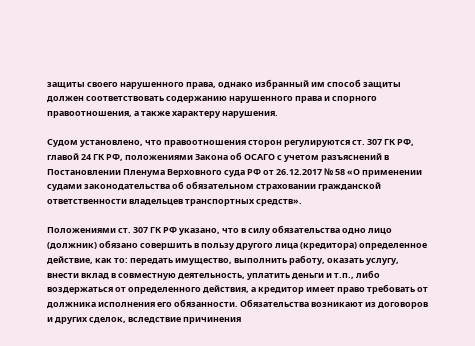защиты своего нарушенного права, однако избранный им способ защиты должен соответствовать содержанию нарушенного права и спорного правоотношения, а также характеру нарушения.

Судом установлено, что правоотношения сторон регулируются ст. 307 ГК РФ, главой 24 ГК РФ, положениями Закона об ОСАГО с учетом разъяснений в Постановлении Пленума Верховного суда РФ от 26.12.2017 № 58 «О применении судами законодательства об обязательном страховании гражданской ответственности владельцев транспортных средств».

Положениями ст. 307 ГК РФ указано, что в силу обязательства одно лицо (должник) обязано совершить в пользу другого лица (кредитора) определенное действие, как то: передать имущество, выполнить работу, оказать услугу, внести вклад в совместную деятельность, уплатить деньги и т.п., либо воздержаться от определенного действия, а кредитор имеет право требовать от должника исполнения его обязанности. Обязательства возникают из договоров и других сделок, вследствие причинения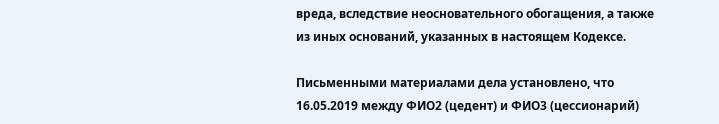вреда, вследствие неосновательного обогащения, а также из иных оснований, указанных в настоящем Кодексе.

Письменными материалами дела установлено, что 16.05.2019 между ФИО2 (цедент) и ФИО3 (цессионарий)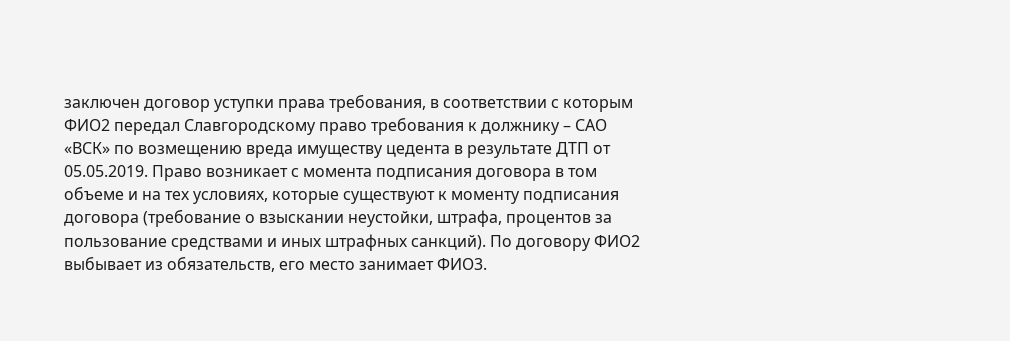заключен договор уступки права требования, в соответствии с которым ФИО2 передал Славгородскому право требования к должнику – САО «ВСК» по возмещению вреда имуществу цедента в результате ДТП от 05.05.2019. Право возникает с момента подписания договора в том объеме и на тех условиях, которые существуют к моменту подписания договора (требование о взыскании неустойки, штрафа, процентов за пользование средствами и иных штрафных санкций). По договору ФИО2 выбывает из обязательств, его место занимает ФИО3.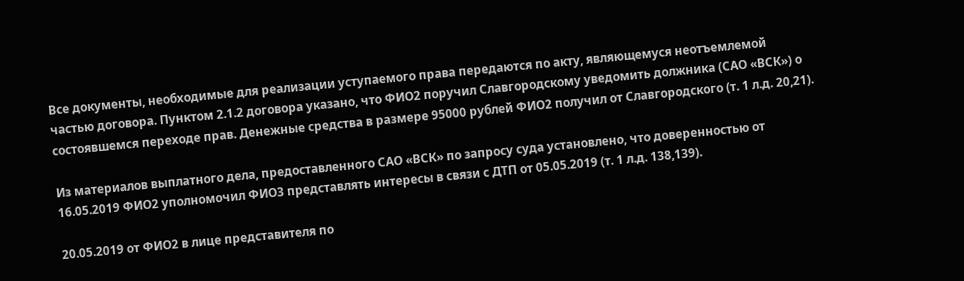Все документы, необходимые для реализации уступаемого права передаются по акту, являющемуся неотъемлемой частью договора. Пунктом 2.1.2 договора указано, что ФИО2 поручил Славгородскому уведомить должника (САО «ВСК») о состоявшемся переходе прав. Денежные средства в размере 95000 рублей ФИО2 получил от Славгородского (т. 1 л.д. 20,21).

Из материалов выплатного дела, предоставленного САО «ВСК» по запросу суда установлено, что доверенностью от 16.05.2019 ФИО2 уполномочил ФИО3 представлять интересы в связи с ДТП от 05.05.2019 (т. 1 л.д. 138,139).

20.05.2019 от ФИО2 в лице представителя по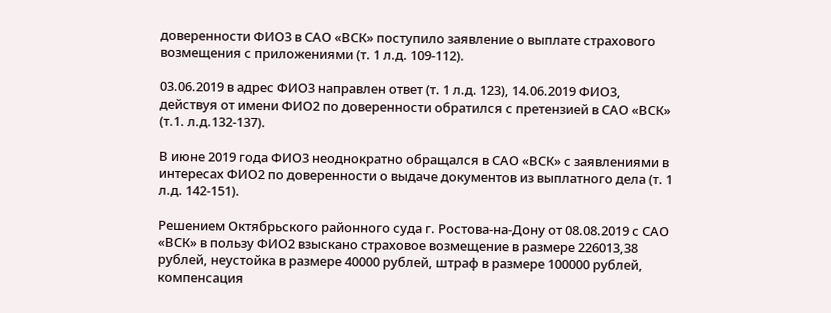доверенности ФИО3 в САО «ВСК» поступило заявление о выплате страхового возмещения с приложениями (т. 1 л.д. 109-112).

03.06.2019 в адрес ФИО3 направлен ответ (т. 1 л.д. 123), 14.06.2019 ФИО3, действуя от имени ФИО2 по доверенности обратился с претензией в САО «ВСК» (т.1. л.д.132-137).

В июне 2019 года ФИО3 неоднократно обращался в САО «ВСК» с заявлениями в интересах ФИО2 по доверенности о выдаче документов из выплатного дела (т. 1 л.д. 142-151).

Решением Октябрьского районного суда г. Ростова-на-Дону от 08.08.2019 с САО «ВСК» в пользу ФИО2 взыскано страховое возмещение в размере 226013,38 рублей, неустойка в размере 40000 рублей, штраф в размере 100000 рублей, компенсация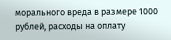морального вреда в размере 1000 рублей, расходы на оплату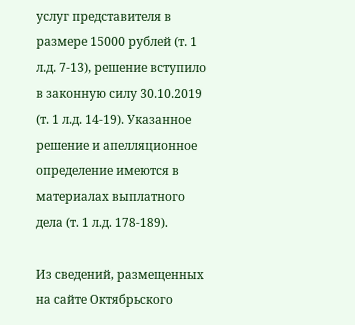услуг представителя в размере 15000 рублей (т. 1 л.д. 7-13), решение вступило в законную силу 30.10.2019 (т. 1 л.д. 14-19). Указанное решение и апелляционное определение имеются в материалах выплатного дела (т. 1 л.д. 178-189).

Из сведений, размещенных на сайте Октябрьского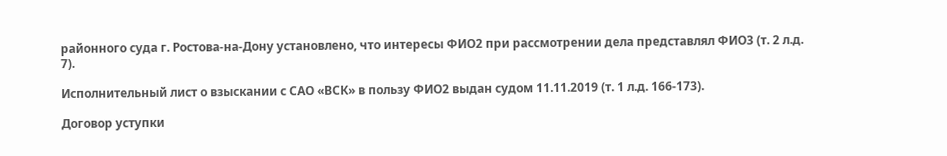районного суда г. Ростова-на-Дону установлено, что интересы ФИО2 при рассмотрении дела представлял ФИО3 (т. 2 л.д. 7).

Исполнительный лист о взыскании с САО «ВСК» в пользу ФИО2 выдан судом 11.11.2019 (т. 1 л.д. 166-173).

Договор уступки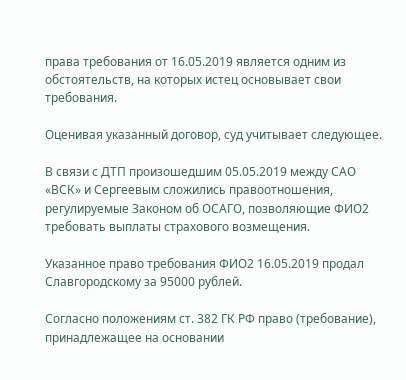права требования от 16.05.2019 является одним из обстоятельств, на которых истец основывает свои требования.

Оценивая указанный договор, суд учитывает следующее.

В связи с ДТП произошедшим 05.05.2019 между САО «ВСК» и Сергеевым сложились правоотношения, регулируемые Законом об ОСАГО, позволяющие ФИО2 требовать выплаты страхового возмещения.

Указанное право требования ФИО2 16.05.2019 продал Славгородскому за 95000 рублей.

Согласно положениям ст. 382 ГК РФ право (требование), принадлежащее на основании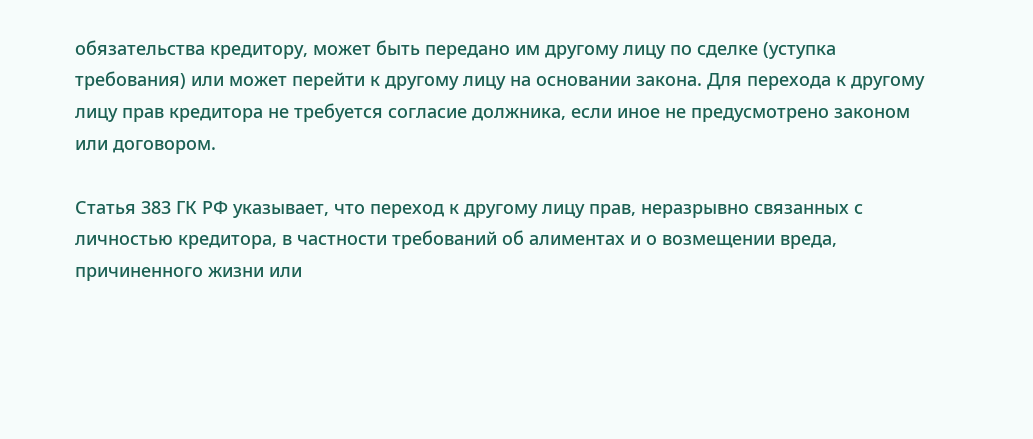обязательства кредитору, может быть передано им другому лицу по сделке (уступка требования) или может перейти к другому лицу на основании закона. Для перехода к другому лицу прав кредитора не требуется согласие должника, если иное не предусмотрено законом или договором.

Статья 383 ГК РФ указывает, что переход к другому лицу прав, неразрывно связанных с личностью кредитора, в частности требований об алиментах и о возмещении вреда, причиненного жизни или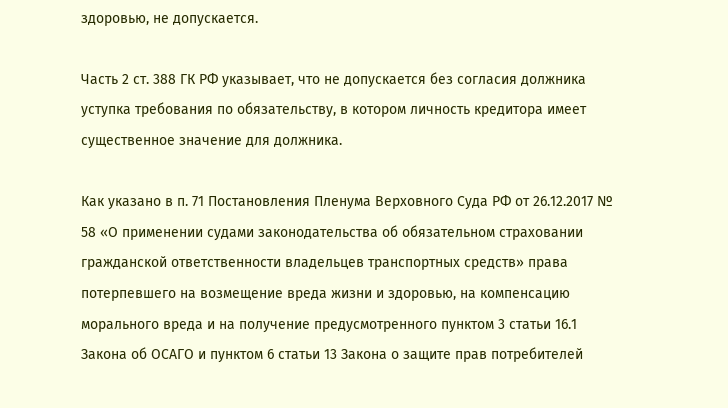здоровью, не допускается.

Часть 2 ст. 388 ГК РФ указывает, что не допускается без согласия должника уступка требования по обязательству, в котором личность кредитора имеет существенное значение для должника.

Как указано в п. 71 Постановления Пленума Верховного Суда РФ от 26.12.2017 № 58 «О применении судами законодательства об обязательном страховании гражданской ответственности владельцев транспортных средств» права потерпевшего на возмещение вреда жизни и здоровью, на компенсацию морального вреда и на получение предусмотренного пунктом 3 статьи 16.1 Закона об ОСАГО и пунктом 6 статьи 13 Закона о защите прав потребителей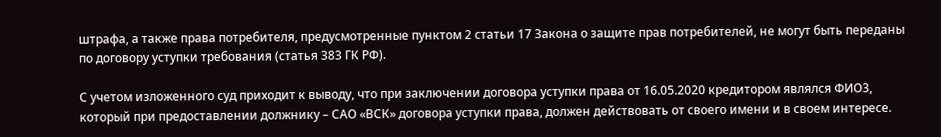штрафа, а также права потребителя, предусмотренные пунктом 2 статьи 17 Закона о защите прав потребителей, не могут быть переданы по договору уступки требования (статья 383 ГК РФ).

С учетом изложенного суд приходит к выводу, что при заключении договора уступки права от 16.05.2020 кредитором являлся ФИО3, который при предоставлении должнику – САО «ВСК» договора уступки права, должен действовать от своего имени и в своем интересе.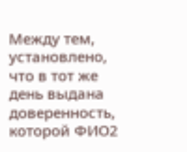Между тем, установлено, что в тот же день выдана доверенность, которой ФИО2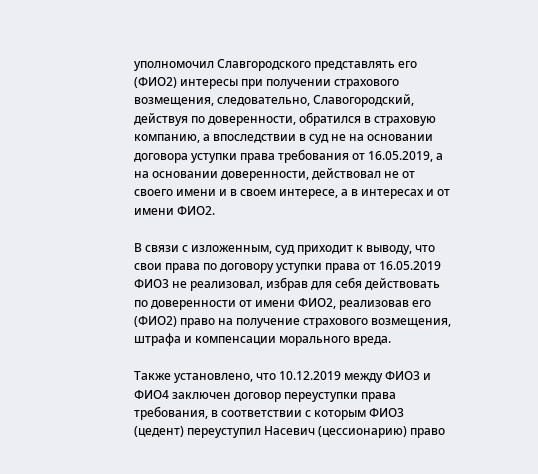уполномочил Славгородского представлять его (ФИО2) интересы при получении страхового возмещения, следовательно, Славогородский, действуя по доверенности, обратился в страховую компанию, а впоследствии в суд не на основании договора уступки права требования от 16.05.2019, а на основании доверенности, действовал не от своего имени и в своем интересе, а в интересах и от имени ФИО2.

В связи с изложенным, суд приходит к выводу, что свои права по договору уступки права от 16.05.2019 ФИО3 не реализовал, избрав для себя действовать по доверенности от имени ФИО2, реализовав его (ФИО2) право на получение страхового возмещения, штрафа и компенсации морального вреда.

Также установлено, что 10.12.2019 между ФИО3 и ФИО4 заключен договор переуступки права требования, в соответствии с которым ФИО3 (цедент) переуступил Насевич (цессионарию) право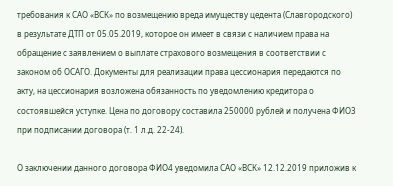требования к САО «ВСК» по возмещению вреда имуществу цедента (Славгородского) в результате ДТП от 05.05.2019, которое он имеет в связи с наличием права на обращение с заявлением о выплате страхового возмещения в соответствии с законом об ОСАГО. Документы для реализации права цессионария передаются по акту, на цессионария возложена обязанность по уведомлению кредитора о состоявшейся уступке. Цена по договору составила 250000 рублей и получена ФИО3 при подписании договора (т. 1 л.д. 22-24).

О заключении данного договора ФИО4 уведомила САО «ВСК» 12.12.2019 приложив к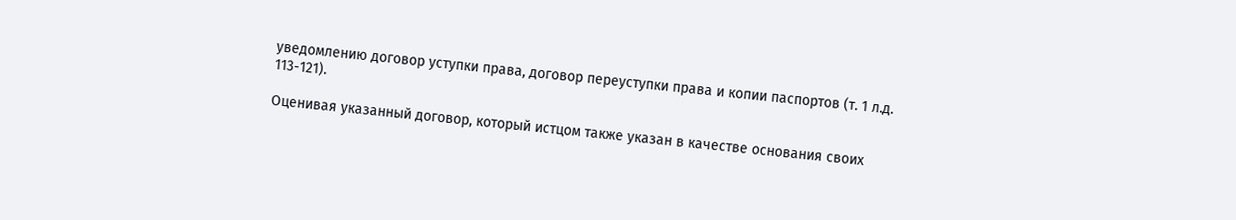уведомлению договор уступки права, договор переуступки права и копии паспортов (т. 1 л.д. 113-121).

Оценивая указанный договор, который истцом также указан в качестве основания своих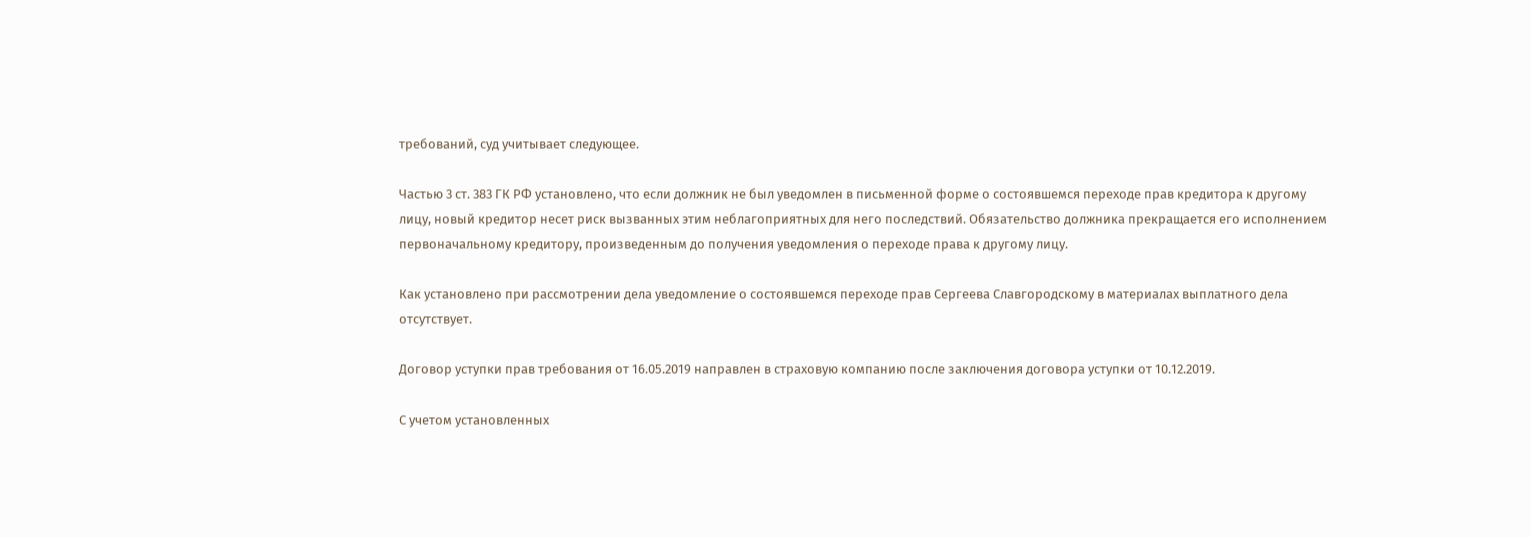требований, суд учитывает следующее.

Частью 3 ст. 383 ГК РФ установлено, что если должник не был уведомлен в письменной форме о состоявшемся переходе прав кредитора к другому лицу, новый кредитор несет риск вызванных этим неблагоприятных для него последствий. Обязательство должника прекращается его исполнением первоначальному кредитору, произведенным до получения уведомления о переходе права к другому лицу.

Как установлено при рассмотрении дела уведомление о состоявшемся переходе прав Сергеева Славгородскому в материалах выплатного дела отсутствует.

Договор уступки прав требования от 16.05.2019 направлен в страховую компанию после заключения договора уступки от 10.12.2019.

С учетом установленных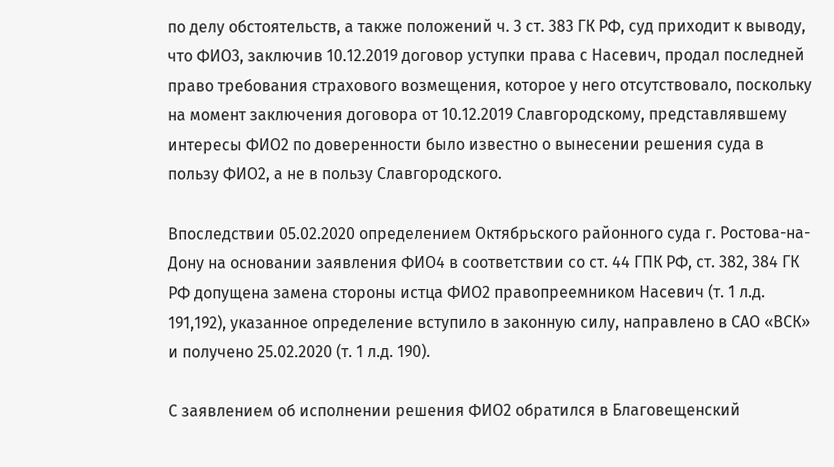по делу обстоятельств, а также положений ч. 3 ст. 383 ГК РФ, суд приходит к выводу, что ФИО3, заключив 10.12.2019 договор уступки права с Насевич, продал последней право требования страхового возмещения, которое у него отсутствовало, поскольку на момент заключения договора от 10.12.2019 Славгородскому, представлявшему интересы ФИО2 по доверенности было известно о вынесении решения суда в пользу ФИО2, а не в пользу Славгородского.

Впоследствии 05.02.2020 определением Октябрьского районного суда г. Ростова-на-Дону на основании заявления ФИО4 в соответствии со ст. 44 ГПК РФ, ст. 382, 384 ГК РФ допущена замена стороны истца ФИО2 правопреемником Насевич (т. 1 л.д. 191,192), указанное определение вступило в законную силу, направлено в САО «ВСК» и получено 25.02.2020 (т. 1 л.д. 190).

С заявлением об исполнении решения ФИО2 обратился в Благовещенский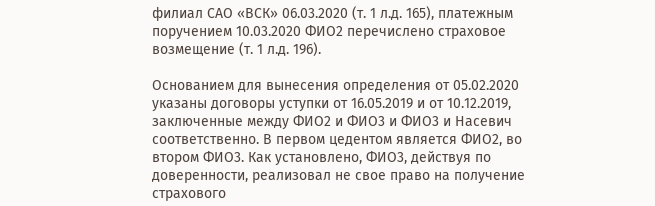филиал САО «ВСК» 06.03.2020 (т. 1 л.д. 165), платежным поручением 10.03.2020 ФИО2 перечислено страховое возмещение (т. 1 л.д. 196).

Основанием для вынесения определения от 05.02.2020 указаны договоры уступки от 16.05.2019 и от 10.12.2019, заключенные между ФИО2 и ФИО3 и ФИО3 и Насевич соответственно. В первом цедентом является ФИО2, во втором ФИО3. Как установлено, ФИО3, действуя по доверенности, реализовал не свое право на получение страхового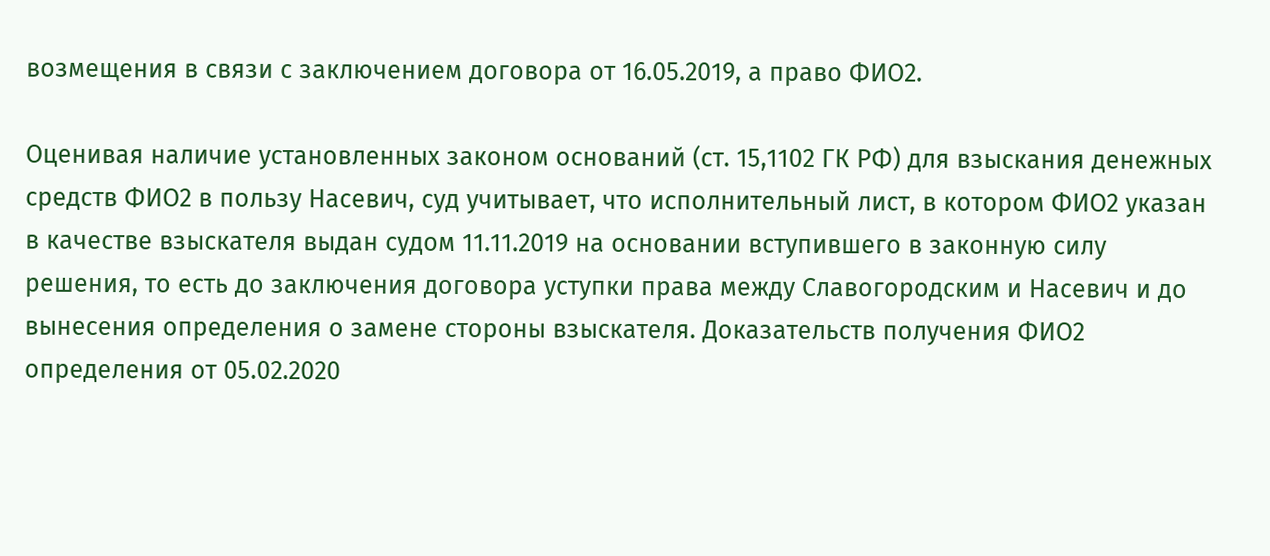возмещения в связи с заключением договора от 16.05.2019, а право ФИО2.

Оценивая наличие установленных законом оснований (ст. 15,1102 ГК РФ) для взыскания денежных средств ФИО2 в пользу Насевич, суд учитывает, что исполнительный лист, в котором ФИО2 указан в качестве взыскателя выдан судом 11.11.2019 на основании вступившего в законную силу решения, то есть до заключения договора уступки права между Славогородским и Насевич и до вынесения определения о замене стороны взыскателя. Доказательств получения ФИО2 определения от 05.02.2020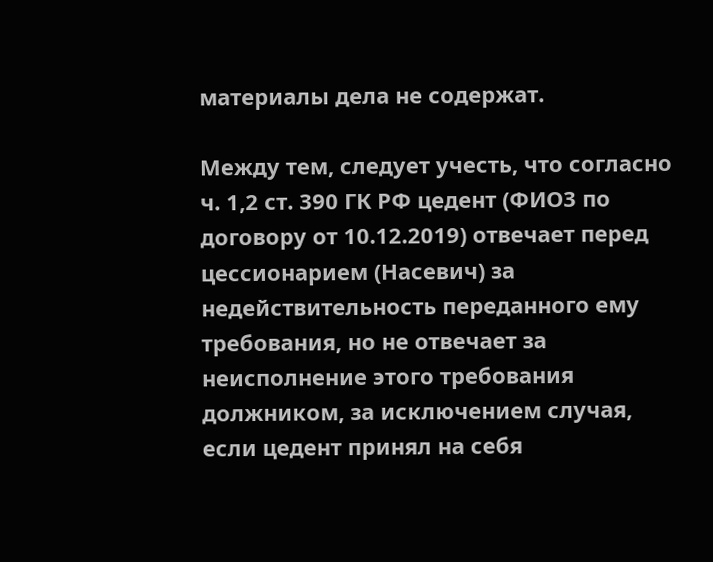материалы дела не содержат.

Между тем, следует учесть, что согласно ч. 1,2 ст. 390 ГК РФ цедент (ФИО3 по договору от 10.12.2019) отвечает перед цессионарием (Насевич) за недействительность переданного ему требования, но не отвечает за неисполнение этого требования должником, за исключением случая, если цедент принял на себя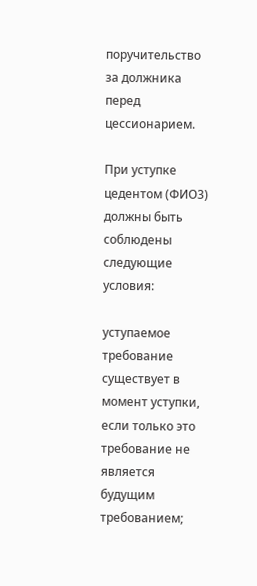поручительство за должника перед цессионарием.

При уступке цедентом (ФИО3) должны быть соблюдены следующие условия:

уступаемое требование существует в момент уступки, если только это требование не является будущим требованием;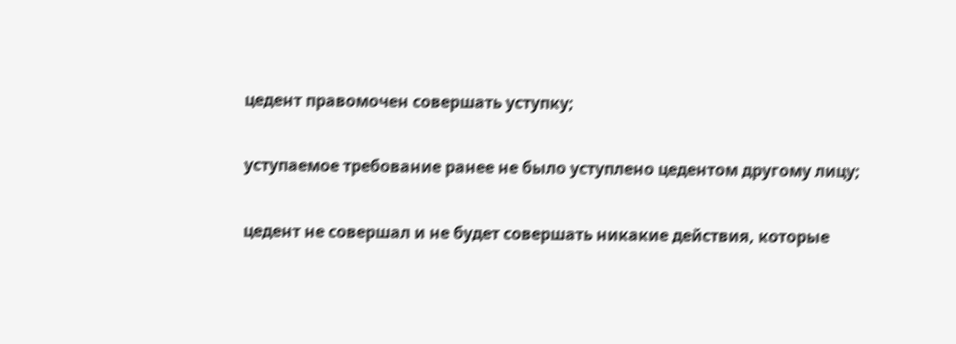цедент правомочен совершать уступку;

уступаемое требование ранее не было уступлено цедентом другому лицу;

цедент не совершал и не будет совершать никакие действия, которые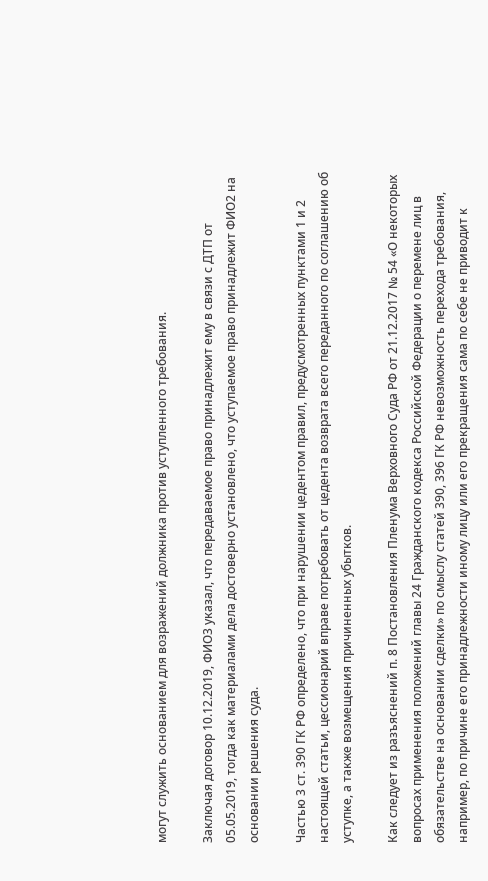могут служить основанием для возражений должника против уступленного требования.

Заключая договор 10.12.2019, ФИО3 указал, что передаваемое право принадлежит ему в связи с ДТП от 05.05.2019, тогда как материалами дела достоверно установлено, что уступаемое право принадлежит ФИО2 на основании решения суда.

Частью 3 ст. 390 ГК РФ определено, что при нарушении цедентом правил, предусмотренных пунктами 1 и 2 настоящей статьи, цессионарий вправе потребовать от цедента возврата всего переданного по соглашению об уступке, а также возмещения причиненных убытков.

Как следует из разъяснений п. 8 Постановления Пленума Верховного Суда РФ от 21.12.2017 № 54 «О некоторых вопросах применения положений главы 24 Гражданского кодекса Российской Федерации о перемене лиц в обязательстве на основании сделки» по смыслу статей 390, 396 ГК РФ невозможность перехода требования, например, по причине его принадлежности иному лицу или его прекращения сама по себе не приводит к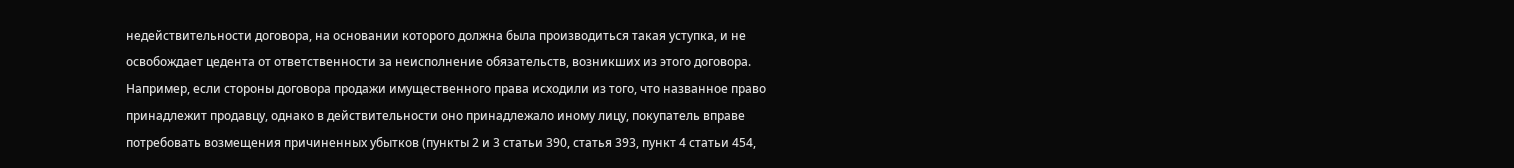недействительности договора, на основании которого должна была производиться такая уступка, и не освобождает цедента от ответственности за неисполнение обязательств, возникших из этого договора. Например, если стороны договора продажи имущественного права исходили из того, что названное право принадлежит продавцу, однако в действительности оно принадлежало иному лицу, покупатель вправе потребовать возмещения причиненных убытков (пункты 2 и 3 статьи 390, статья 393, пункт 4 статьи 454,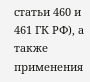статьи 460 и 461 ГК РФ), а также применения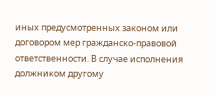иных предусмотренных законом или договором мер гражданско-правовой ответственности. В случае исполнения должником другому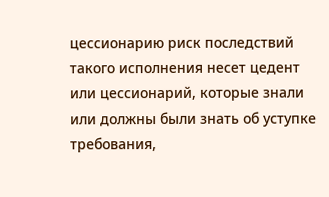цессионарию риск последствий такого исполнения несет цедент или цессионарий, которые знали или должны были знать об уступке требования,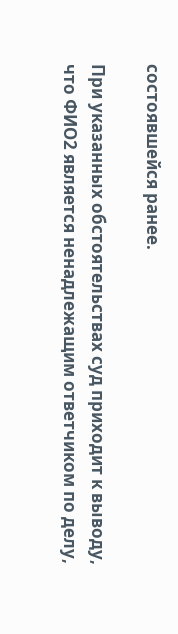состоявшейся ранее.

При указанных обстоятельствах суд приходит к выводу, что ФИО2 является ненадлежащим ответчиком по делу,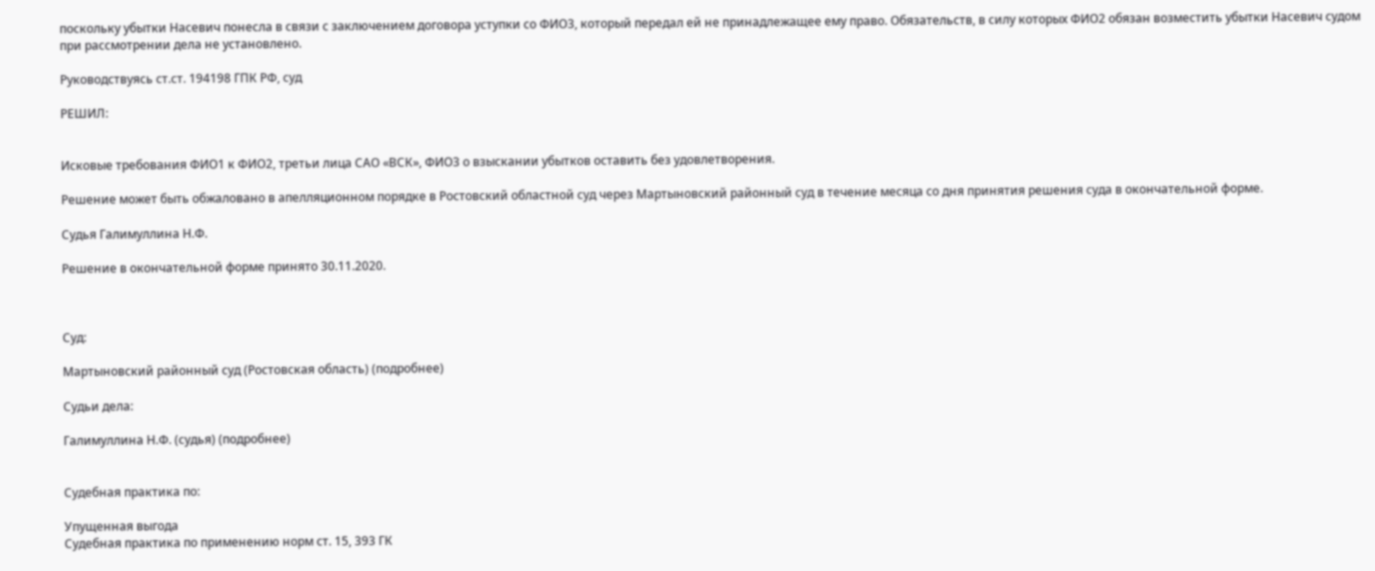поскольку убытки Насевич понесла в связи с заключением договора уступки со ФИО3, который передал ей не принадлежащее ему право. Обязательств, в силу которых ФИО2 обязан возместить убытки Насевич судом при рассмотрении дела не установлено.

Руководствуясь ст.ст. 194198 ГПК РФ, суд

РЕШИЛ:


Исковые требования ФИО1 к ФИО2, третьи лица САО «ВСК», ФИО3 о взыскании убытков оставить без удовлетворения.

Решение может быть обжаловано в апелляционном порядке в Ростовский областной суд через Мартыновский районный суд в течение месяца со дня принятия решения суда в окончательной форме.

Судья Галимуллина Н.Ф.

Решение в окончательной форме принято 30.11.2020.



Суд:

Мартыновский районный суд (Ростовская область) (подробнее)

Судьи дела:

Галимуллина Н.Ф. (судья) (подробнее)


Судебная практика по:

Упущенная выгода
Судебная практика по применению норм ст. 15, 393 ГК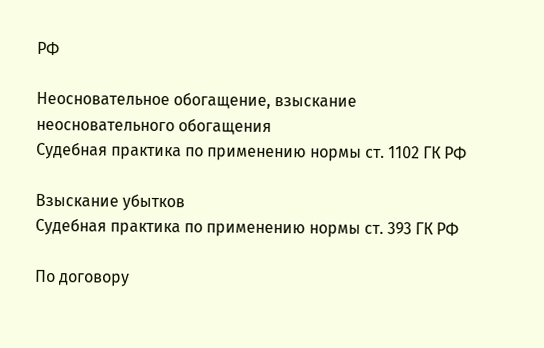РФ

Неосновательное обогащение, взыскание неосновательного обогащения
Судебная практика по применению нормы ст. 1102 ГК РФ

Взыскание убытков
Судебная практика по применению нормы ст. 393 ГК РФ

По договору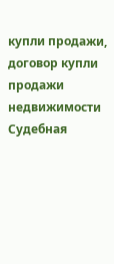купли продажи, договор купли продажи недвижимости
Судебная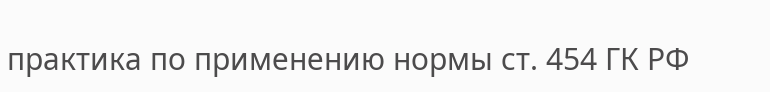практика по применению нормы ст. 454 ГК РФ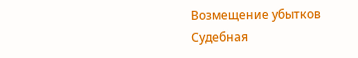Возмещение убытков
Судебная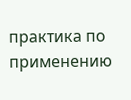практика по применению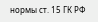нормы ст. 15 ГК РФ